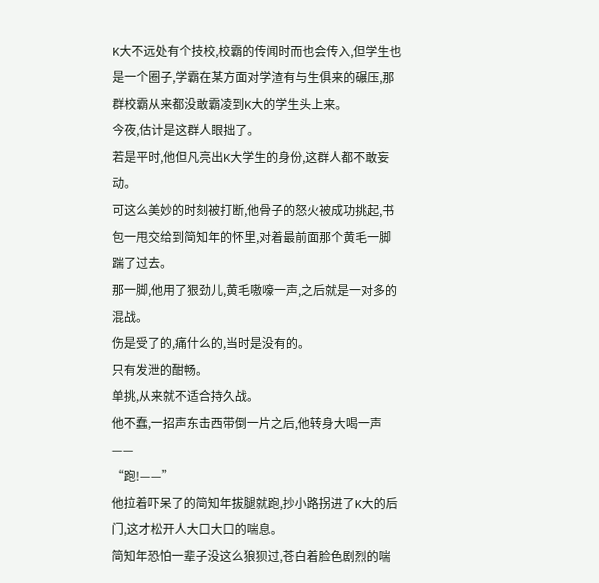K大不远处有个技校,校霸的传闻时而也会传入,但学生也是一个圈子,学霸在某方面对学渣有与生俱来的碾压,那群校霸从来都没敢霸凌到K大的学生头上来。
今夜,估计是这群人眼拙了。
若是平时,他但凡亮出K大学生的身份,这群人都不敢妄动。
可这么美妙的时刻被打断,他骨子的怒火被成功挑起,书包一甩交给到简知年的怀里,对着最前面那个黄毛一脚踹了过去。
那一脚,他用了狠劲儿,黄毛嗷嚎一声,之后就是一对多的混战。
伤是受了的,痛什么的,当时是没有的。
只有发泄的酣畅。
单挑,从来就不适合持久战。
他不蠢,一招声东击西带倒一片之后,他转身大喝一声——
“跑!——”
他拉着吓呆了的简知年拔腿就跑,抄小路拐进了K大的后门,这才松开人大口大口的喘息。
简知年恐怕一辈子没这么狼狈过,苍白着脸色剧烈的喘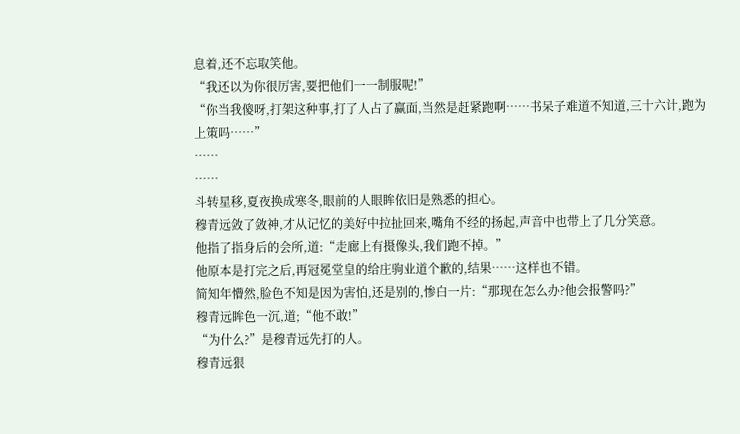息着,还不忘取笑他。
“我还以为你很厉害,要把他们一一制服呢!”
“你当我傻呀,打架这种事,打了人占了赢面,当然是赶紧跑啊……书呆子难道不知道,三十六计,跑为上策吗……”
……
……
斗转星移,夏夜换成寒冬,眼前的人眼眸依旧是熟悉的担心。
穆青远敛了敛神,才从记忆的美好中拉扯回来,嘴角不经的扬起,声音中也带上了几分笑意。
他指了指身后的会所,道:“走廊上有摄像头,我们跑不掉。”
他原本是打完之后,再冠冕堂皇的给庄驹业道个歉的,结果……这样也不错。
简知年懵然,脸色不知是因为害怕,还是别的,惨白一片:“那现在怎么办?他会报警吗?”
穆青远眸色一沉,道;“他不敢!”
“为什么?”是穆青远先打的人。
穆青远狠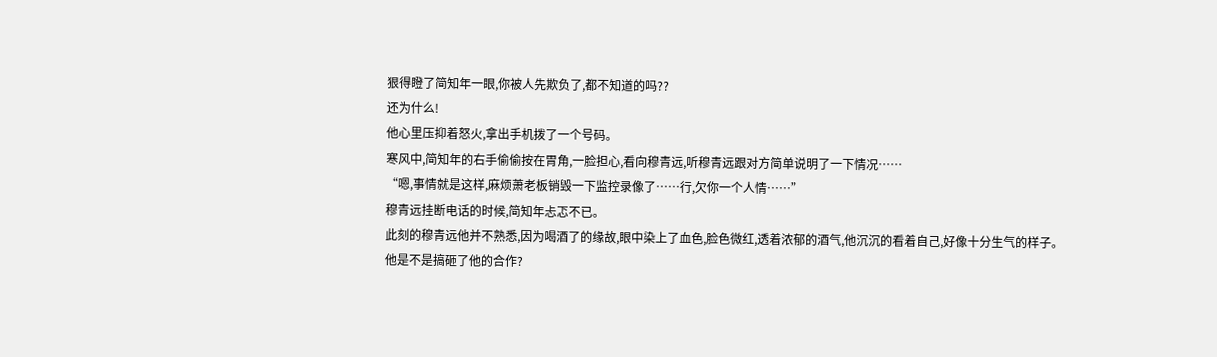狠得瞪了简知年一眼,你被人先欺负了,都不知道的吗??
还为什么!
他心里压抑着怒火,拿出手机拨了一个号码。
寒风中,简知年的右手偷偷按在胃角,一脸担心,看向穆青远,听穆青远跟对方简单说明了一下情况……
“嗯,事情就是这样,麻烦萧老板销毁一下监控录像了……行,欠你一个人情……”
穆青远挂断电话的时候,简知年忐忑不已。
此刻的穆青远他并不熟悉,因为喝酒了的缘故,眼中染上了血色,脸色微红,透着浓郁的酒气,他沉沉的看着自己,好像十分生气的样子。
他是不是搞砸了他的合作?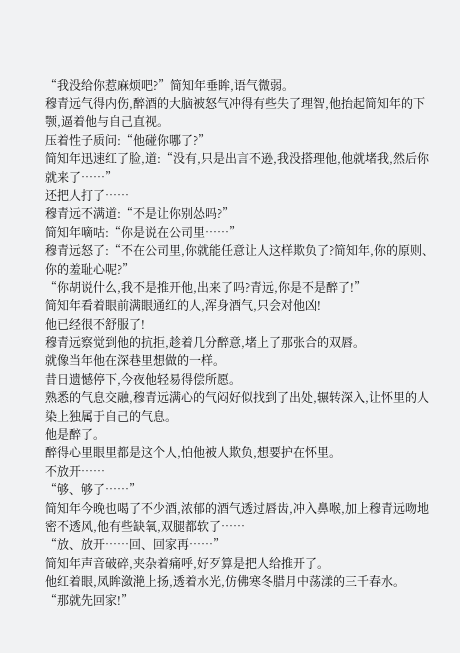“我没给你惹麻烦吧?”简知年垂眸,语气微弱。
穆青远气得内伤,醉酒的大脑被怒气冲得有些失了理智,他抬起简知年的下颚,逼着他与自己直视。
压着性子质问:“他碰你哪了?”
简知年迅速红了脸,道:“没有,只是出言不逊,我没搭理他,他就堵我,然后你就来了……”
还把人打了……
穆青远不满道:“不是让你别怂吗?”
简知年嘀咕:“你是说在公司里……”
穆青远怒了:“不在公司里,你就能任意让人这样欺负了?简知年,你的原则、你的羞耻心呢?”
“你胡说什么,我不是推开他,出来了吗?青远,你是不是醉了!”
简知年看着眼前满眼通红的人,浑身酒气,只会对他凶!
他已经很不舒服了!
穆青远察觉到他的抗拒,趁着几分醉意,堵上了那张合的双唇。
就像当年他在深巷里想做的一样。
昔日遗憾停下,今夜他轻易得偿所愿。
熟悉的气息交融,穆青远满心的气闷好似找到了出处,辗转深入,让怀里的人染上独属于自己的气息。
他是醉了。
醉得心里眼里都是这个人,怕他被人欺负,想要护在怀里。
不放开……
“够、够了……”
简知年今晚也喝了不少酒,浓郁的酒气透过唇齿,冲入鼻喉,加上穆青远吻地密不透风,他有些缺氧,双腿都软了……
“放、放开……回、回家再……”
简知年声音破碎,夹杂着痛呼,好歹算是把人给推开了。
他红着眼,凤眸潋滟上扬,透着水光,仿佛寒冬腊月中荡漾的三千春水。
“那就先回家!”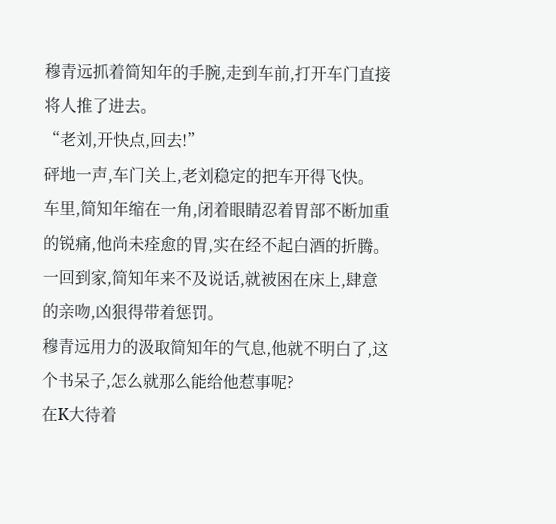穆青远抓着简知年的手腕,走到车前,打开车门直接将人推了进去。
“老刘,开快点,回去!”
砰地一声,车门关上,老刘稳定的把车开得飞快。
车里,简知年缩在一角,闭着眼睛忍着胃部不断加重的锐痛,他尚未痊愈的胃,实在经不起白酒的折腾。
一回到家,简知年来不及说话,就被困在床上,肆意的亲吻,凶狠得带着惩罚。
穆青远用力的汲取简知年的气息,他就不明白了,这个书呆子,怎么就那么能给他惹事呢?
在K大待着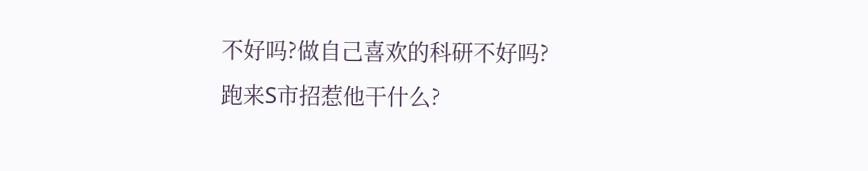不好吗?做自己喜欢的科研不好吗?
跑来S市招惹他干什么?